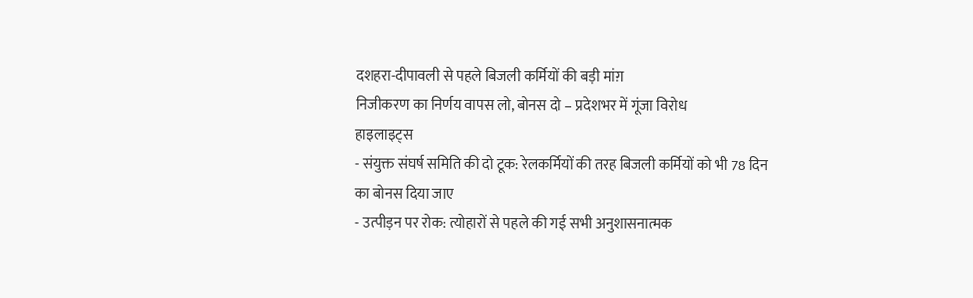दशहरा-दीपावली से पहले बिजली कर्मियों की बड़ी मांग़
निजीकरण का निर्णय वापस लो, बोनस दो – प्रदेशभर में गूंजा विरोध
हाइलाइट्स
- संयुक्त संघर्ष समिति की दो टूक: रेलकर्मियों की तरह बिजली कर्मियों को भी 78 दिन का बोनस दिया जाए
- उत्पीड़न पर रोक: त्योहारों से पहले की गई सभी अनुशासनात्मक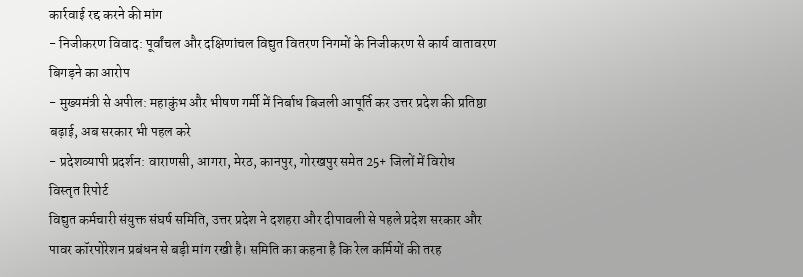कार्रवाई रद्द करने की मांग
- निजीकरण विवाद: पूर्वांचल और दक्षिणांचल विद्युत वितरण निगमों के निजीकरण से कार्य वातावरण बिगड़ने का आरोप
- मुख्यमंत्री से अपील: महाकुंभ और भीषण गर्मी में निर्बाध बिजली आपूर्ति कर उत्तर प्रदेश की प्रतिष्ठा बढ़ाई, अब सरकार भी पहल करे
- प्रदेशव्यापी प्रदर्शन: वाराणसी, आगरा, मेरठ, कानपुर, गोरखपुर समेत 25+ जिलों में विरोध
विस्तृत रिपोर्ट
विद्युत कर्मचारी संयुक्त संघर्ष समिति, उत्तर प्रदेश ने दशहरा और दीपावली से पहले प्रदेश सरकार और पावर कॉरपोरेशन प्रबंधन से बड़ी मांग रखी है। समिति का कहना है कि रेल कर्मियों की तरह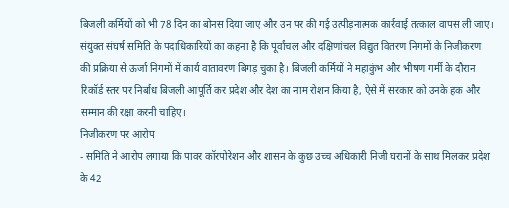बिजली कर्मियों को भी 78 दिन का बोनस दिया जाए और उन पर की गई उत्पीड़नात्मक कार्रवाई तत्काल वापस ली जाए।
संयुक्त संघर्ष समिति के पदाधिकारियों का कहना है कि पूर्वांचल और दक्षिणांचल विद्युत वितरण निगमों के निजीकरण की प्रक्रिया से ऊर्जा निगमों में कार्य वातावरण बिगड़ चुका है। बिजली कर्मियों ने महाकुंभ और भीषण गर्मी के दौरान रिकॉर्ड स्तर पर निर्बाध बिजली आपूर्ति कर प्रदेश और देश का नाम रोशन किया है, ऐसे में सरकार को उनके हक और सम्मान की रक्षा करनी चाहिए।
निजीकरण पर आरोप
- समिति ने आरोप लगाया कि पावर कॉरपोरेशन और शासन के कुछ उच्च अधिकारी निजी घरानों के साथ मिलकर प्रदेश के 42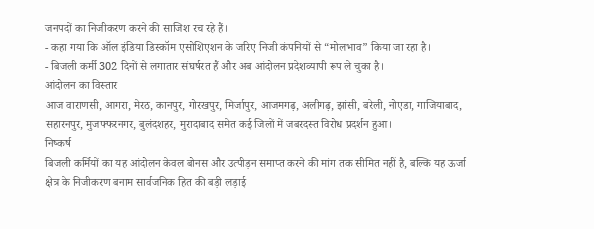जनपदों का निजीकरण करने की साजिश रच रहे हैं।
- कहा गया कि ऑल इंडिया डिस्कॉम एसोशिएशन के जरिए निजी कंपनियों से “मोलभाव” किया जा रहा है।
- बिजली कर्मी 302 दिनों से लगातार संघर्षरत हैं और अब आंदोलन प्रदेशव्यापी रूप ले चुका है।
आंदोलन का विस्तार
आज वाराणसी, आगरा, मेरठ, कानपुर, गोरखपुर, मिर्जापुर, आजमगढ़, अलीगढ़, झांसी, बरेली, नोएडा, गाजियाबाद, सहारनपुर, मुजफ्फरनगर, बुलंदशहर, मुरादाबाद समेत कई जिलों में जबरदस्त विरोध प्रदर्शन हुआ।
निष्कर्ष
बिजली कर्मियों का यह आंदोलन केवल बोनस और उत्पीड़न समाप्त करने की मांग तक सीमित नहीं है, बल्कि यह ऊर्जा क्षेत्र के निजीकरण बनाम सार्वजनिक हित की बड़ी लड़ाई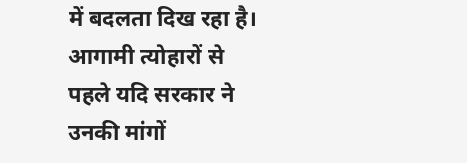में बदलता दिख रहा है। आगामी त्योहारों से पहले यदि सरकार ने उनकी मांगों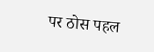पर ठोस पहल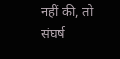नहीं की, तो संघर्ष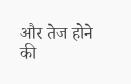और तेज होने की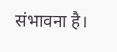संभावना है।